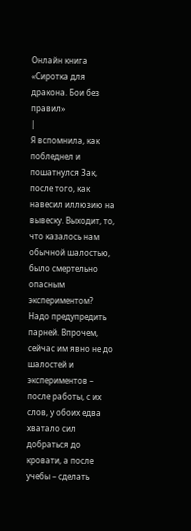Онлайн книга «Сиротка для дракона. Бои без правил»
|
Я вспомнила, как побледнел и пошатнулся Зак, после того, как навесил иллюзию на вывеску. Выходит, то, что казалось нам обычной шалостью, было смертельно опасным экспериментом? Надо предупредить парней. Впрочем, сейчас им явно не до шалостей и экспериментов – после работы, с их слов, у обоих едва хватало сил добраться до кровати, а после учебы – сделать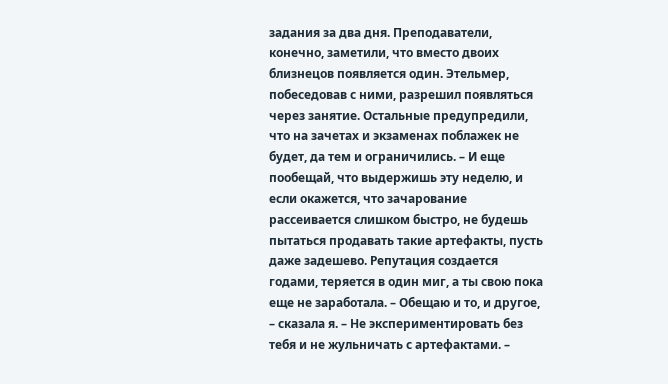задания за два дня. Преподаватели, конечно, заметили, что вместо двоих близнецов появляется один. Этельмер, побеседовав с ними, разрешил появляться через занятие. Остальные предупредили, что на зачетах и экзаменах поблажек не будет, да тем и ограничились. – И еще пообещай, что выдержишь эту неделю, и если окажется, что зачарование рассеивается слишком быстро, не будешь пытаться продавать такие артефакты, пусть даже задешево. Репутация создается годами, теряется в один миг, а ты свою пока еще не заработала. – Обещаю и то, и другое, – сказала я. – Не экспериментировать без тебя и не жульничать с артефактами. –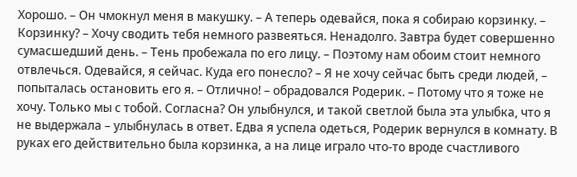Хорошо. – Он чмокнул меня в макушку. – А теперь одевайся, пока я собираю корзинку. – Корзинку? – Хочу сводить тебя немного развеяться. Ненадолго. Завтра будет совершенно сумасшедший день. – Тень пробежала по его лицу. – Поэтому нам обоим стоит немного отвлечься. Одевайся, я сейчас. Куда его понесло? – Я не хочу сейчас быть среди людей, – попыталась остановить его я. – Отлично! – обрадовался Родерик. – Потому что я тоже не хочу. Только мы с тобой. Согласна? Он улыбнулся, и такой светлой была эта улыбка, что я не выдержала – улыбнулась в ответ. Едва я успела одеться, Родерик вернулся в комнату. В руках его действительно была корзинка, а на лице играло что-то вроде счастливого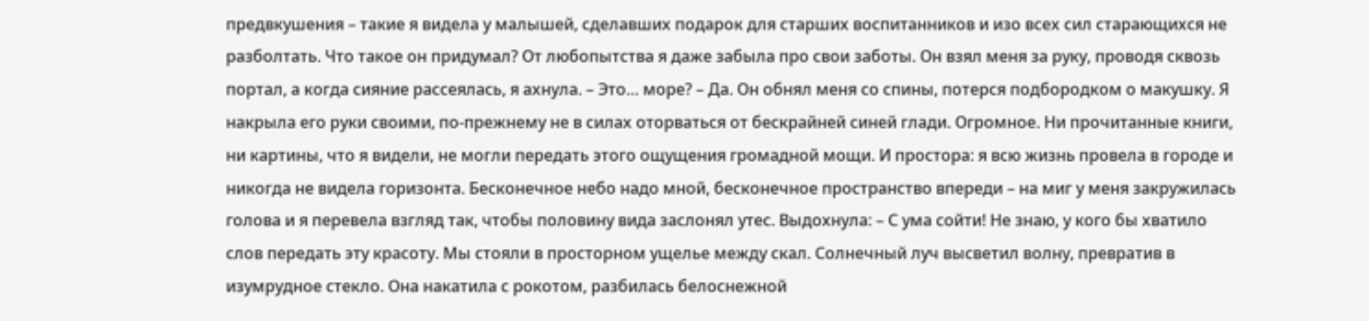предвкушения – такие я видела у малышей, сделавших подарок для старших воспитанников и изо всех сил старающихся не разболтать. Что такое он придумал? От любопытства я даже забыла про свои заботы. Он взял меня за руку, проводя сквозь портал, а когда сияние рассеялась, я ахнула. – Это… море? – Да. Он обнял меня со спины, потерся подбородком о макушку. Я накрыла его руки своими, по-прежнему не в силах оторваться от бескрайней синей глади. Огромное. Ни прочитанные книги, ни картины, что я видели, не могли передать этого ощущения громадной мощи. И простора: я всю жизнь провела в городе и никогда не видела горизонта. Бесконечное небо надо мной, бесконечное пространство впереди – на миг у меня закружилась голова и я перевела взгляд так, чтобы половину вида заслонял утес. Выдохнула: – С ума сойти! Не знаю, у кого бы хватило слов передать эту красоту. Мы стояли в просторном ущелье между скал. Солнечный луч высветил волну, превратив в изумрудное стекло. Она накатила с рокотом, разбилась белоснежной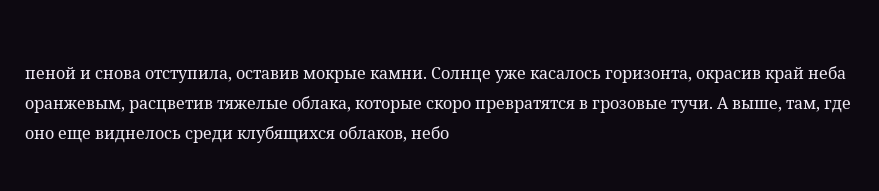пеной и снова отступила, оставив мокрые камни. Солнце уже касалось горизонта, окрасив край неба оранжевым, расцветив тяжелые облака, которые скоро превратятся в грозовые тучи. А выше, там, где оно еще виднелось среди клубящихся облаков, небо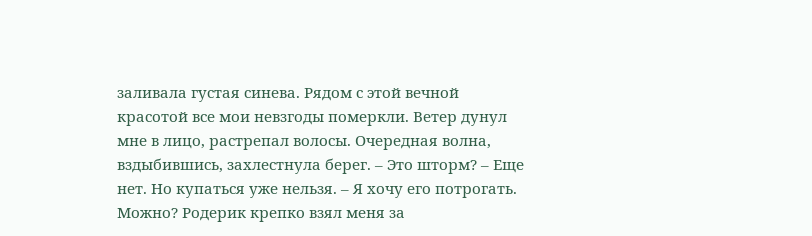заливала густая синева. Рядом с этой вечной красотой все мои невзгоды померкли. Ветер дунул мне в лицо, растрепал волосы. Очередная волна, вздыбившись, захлестнула берег. – Это шторм? – Еще нет. Но купаться уже нельзя. – Я хочу его потрогать. Можно? Родерик крепко взял меня за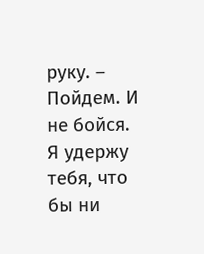руку. – Пойдем. И не бойся. Я удержу тебя, что бы ни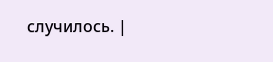случилось. |